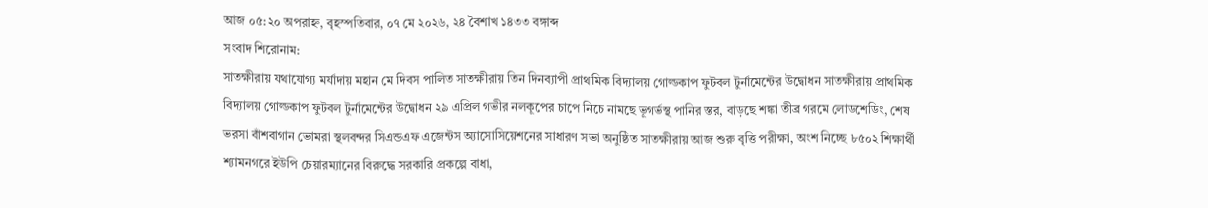আজ ০৫:২০ অপরাহ্ন, বৃহস্পতিবার, ০৭ মে ২০২৬, ২৪ বৈশাখ ১৪৩৩ বঙ্গাব্দ
সংবাদ শিরোনাম:
সাতক্ষীরায় যথাযোগ্য মর্যাদায় মহান মে দিবস পালিত সাতক্ষীরায় তিন দিনব্যাপী প্রাথমিক বিদ্যালয় গোল্ডকাপ ফুটবল টুর্নামেন্টের উদ্বোধন সাতক্ষীরায় প্রাথমিক বিদ্যালয় গোল্ডকাপ ফুটবল টুর্নামেন্টের উদ্বোধন ২৯ এপ্রিল গভীর নলকূপের চাপে নিচে নামছে ভূগর্ভস্থ পানির স্তর, বাড়ছে শঙ্কা তীব্র গরমে লোডশেডিং, শেষ ভরসা বাঁশবাগান ভোমরা স্থলবন্দর সিএন্ডএফ এজেন্টস অ্যাসোসিয়েশনের সাধারণ সভা অনুষ্ঠিত সাতক্ষীরায় আজ শুরু বৃত্তি পরীক্ষা, অংশ নিচ্ছে ৮৫০২ শিক্ষার্থী শ্যামনগরে ইউপি চেয়ারম্যানের বিরুদ্ধে সরকারি প্রকল্পে বাধা,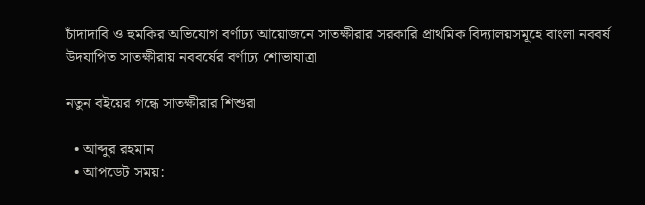চাঁদাদাবি ও হুমকির অভিযোগ বর্ণাঢ্য আয়োজনে সাতক্ষীরার সরকারি প্রাথমিক বিদ্যালয়সমূহে বাংলা নববর্ষ উদযাপিত সাতক্ষীরায় নববর্ষের বর্ণাঢ্য শোভাযাত্রা

নতুন বইয়ের গন্ধে সাতক্ষীরার শিশুরা

  • আব্দুর রহমান
  • আপডেট সময়: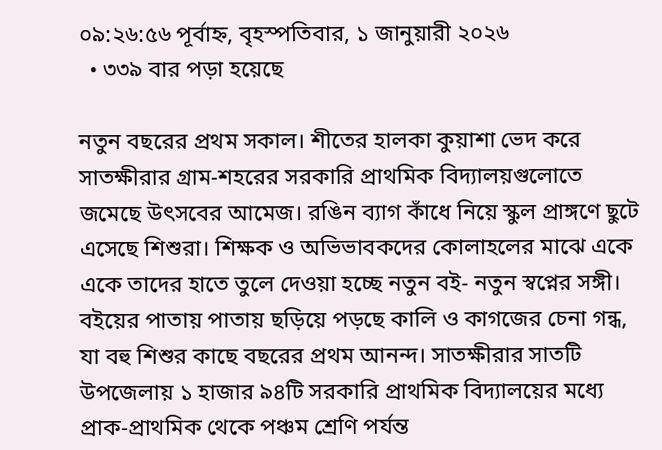০৯:২৬:৫৬ পূর্বাহ্ন, বৃহস্পতিবার, ১ জানুয়ারী ২০২৬
  • ৩৩৯ বার পড়া হয়েছে

নতুন বছরের প্রথম সকাল। শীতের হালকা কুয়াশা ভেদ করে সাতক্ষীরার গ্রাম-শহরের সরকারি প্রাথমিক বিদ্যালয়গুলোতে জমেছে উৎসবের আমেজ। রঙিন ব্যাগ কাঁধে নিয়ে স্কুল প্রাঙ্গণে ছুটে এসেছে শিশুরা। শিক্ষক ও অভিভাবকদের কোলাহলের মাঝে একে একে তাদের হাতে তুলে দেওয়া হচ্ছে নতুন বই- নতুন স্বপ্নের সঙ্গী। বইয়ের পাতায় পাতায় ছড়িয়ে পড়ছে কালি ও কাগজের চেনা গন্ধ, যা বহু শিশুর কাছে বছরের প্রথম আনন্দ। সাতক্ষীরার সাতটি উপজেলায় ১ হাজার ৯৪টি সরকারি প্রাথমিক বিদ্যালয়ের মধ্যে প্রাক-প্রাথমিক থেকে পঞ্চম শ্রেণি পর্যন্ত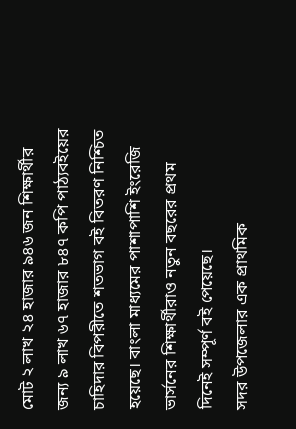মোট ২ লাখ ২৪ হাজার ৯৪৬ জন শিক্ষার্থীর জন্য ৯ লাখ ৬৭ হাজার ৮৪৭ কপি পাঠ্যবইয়ের চাহিদার বিপরীতে শতভাগ বই বিতরণ নিশ্চিত হয়েছে। বাংলা মাধ্যমের পাশাপাশি ইংরেজি ভার্সনের শিক্ষার্থীরাও নতুন বছরের প্রথম দিনেই সম্পূর্ণ বই পেয়েছে।
সদর উপজেলার এক প্রাথমিক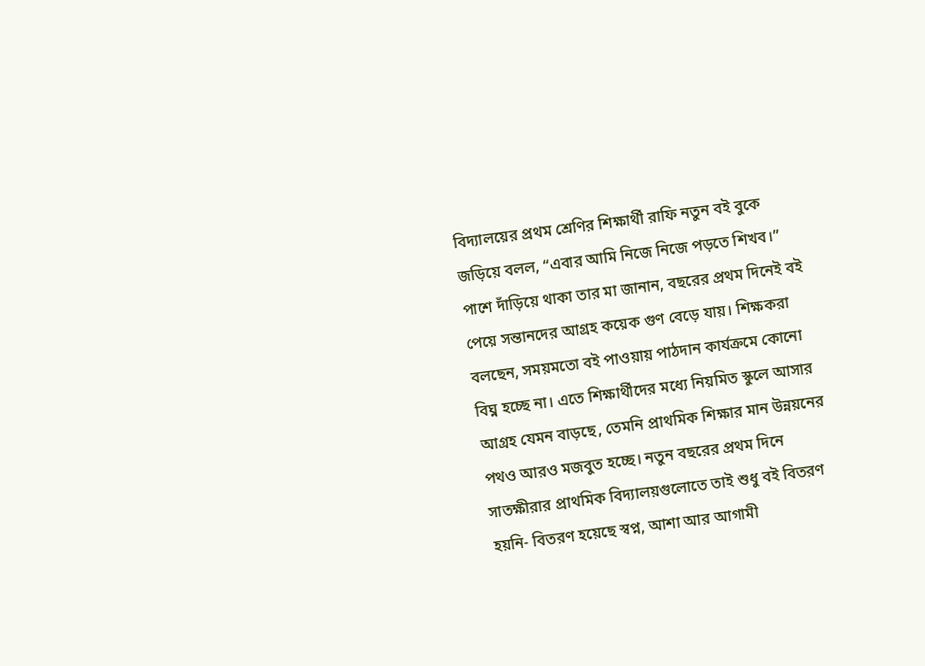বিদ্যালয়ের প্রথম শ্রেণির শিক্ষার্থী রাফি নতুন বই বুকে জড়িয়ে বলল, “এবার আমি নিজে নিজে পড়তে শিখব।” পাশে দাঁড়িয়ে থাকা তার মা জানান, বছরের প্রথম দিনেই বই পেয়ে সন্তানদের আগ্রহ কয়েক গুণ বেড়ে যায়। শিক্ষকরা বলছেন, সময়মতো বই পাওয়ায় পাঠদান কার্যক্রমে কোনো বিঘ্ন হচ্ছে না। এতে শিক্ষার্থীদের মধ্যে নিয়মিত স্কুলে আসার আগ্রহ যেমন বাড়ছে, তেমনি প্রাথমিক শিক্ষার মান উন্নয়নের পথও আরও মজবুত হচ্ছে। নতুন বছরের প্রথম দিনে সাতক্ষীরার প্রাথমিক বিদ্যালয়গুলোতে তাই শুধু বই বিতরণ হয়নি- বিতরণ হয়েছে স্বপ্ন, আশা আর আগামী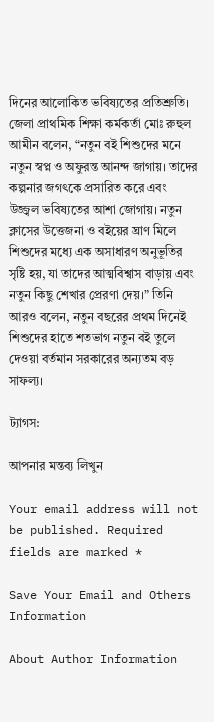দিনের আলোকিত ভবিষ্যতের প্রতিশ্রুতি।
জেলা প্রাথমিক শিক্ষা কর্মকর্তা মোঃ রুহুল আমীন বলেন, “নতুন বই শিশুদের মনে নতুন স্বপ্ন ও অফুরন্ত আনন্দ জাগায়। তাদের কল্পনার জগৎকে প্রসারিত করে এবং উজ্জ্বল ভবিষ্যতের আশা জোগায়। নতুন ক্লাসের উত্তেজনা ও বইয়ের ঘ্রাণ মিলে শিশুদের মধ্যে এক অসাধারণ অনুভূতির সৃষ্টি হয়, যা তাদের আত্মবিশ্বাস বাড়ায় এবং নতুন কিছু শেখার প্রেরণা দেয়।” তিনি আরও বলেন, নতুন বছরের প্রথম দিনেই শিশুদের হাতে শতভাগ নতুন বই তুলে দেওয়া বর্তমান সরকারের অন্যতম বড় সাফল্য।

ট্যাগস:

আপনার মন্তব্য লিখুন

Your email address will not be published. Required fields are marked *

Save Your Email and Others Information

About Author Information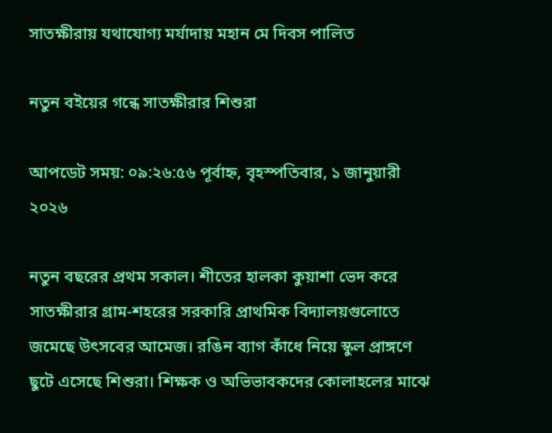সাতক্ষীরায় যথাযোগ্য মর্যাদায় মহান মে দিবস পালিত

নতুন বইয়ের গন্ধে সাতক্ষীরার শিশুরা

আপডেট সময়: ০৯:২৬:৫৬ পূর্বাহ্ন, বৃহস্পতিবার, ১ জানুয়ারী ২০২৬

নতুন বছরের প্রথম সকাল। শীতের হালকা কুয়াশা ভেদ করে সাতক্ষীরার গ্রাম-শহরের সরকারি প্রাথমিক বিদ্যালয়গুলোতে জমেছে উৎসবের আমেজ। রঙিন ব্যাগ কাঁধে নিয়ে স্কুল প্রাঙ্গণে ছুটে এসেছে শিশুরা। শিক্ষক ও অভিভাবকদের কোলাহলের মাঝে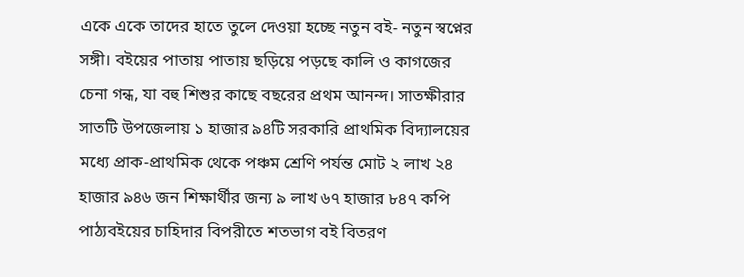একে একে তাদের হাতে তুলে দেওয়া হচ্ছে নতুন বই- নতুন স্বপ্নের সঙ্গী। বইয়ের পাতায় পাতায় ছড়িয়ে পড়ছে কালি ও কাগজের চেনা গন্ধ, যা বহু শিশুর কাছে বছরের প্রথম আনন্দ। সাতক্ষীরার সাতটি উপজেলায় ১ হাজার ৯৪টি সরকারি প্রাথমিক বিদ্যালয়ের মধ্যে প্রাক-প্রাথমিক থেকে পঞ্চম শ্রেণি পর্যন্ত মোট ২ লাখ ২৪ হাজার ৯৪৬ জন শিক্ষার্থীর জন্য ৯ লাখ ৬৭ হাজার ৮৪৭ কপি পাঠ্যবইয়ের চাহিদার বিপরীতে শতভাগ বই বিতরণ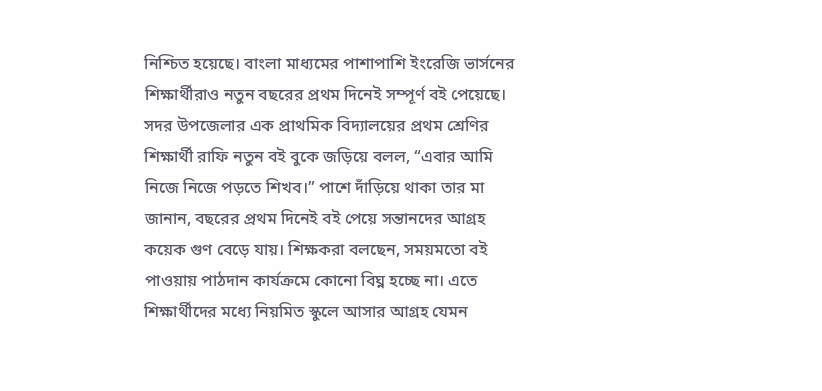নিশ্চিত হয়েছে। বাংলা মাধ্যমের পাশাপাশি ইংরেজি ভার্সনের শিক্ষার্থীরাও নতুন বছরের প্রথম দিনেই সম্পূর্ণ বই পেয়েছে।
সদর উপজেলার এক প্রাথমিক বিদ্যালয়ের প্রথম শ্রেণির শিক্ষার্থী রাফি নতুন বই বুকে জড়িয়ে বলল, “এবার আমি নিজে নিজে পড়তে শিখব।” পাশে দাঁড়িয়ে থাকা তার মা জানান, বছরের প্রথম দিনেই বই পেয়ে সন্তানদের আগ্রহ কয়েক গুণ বেড়ে যায়। শিক্ষকরা বলছেন, সময়মতো বই পাওয়ায় পাঠদান কার্যক্রমে কোনো বিঘ্ন হচ্ছে না। এতে শিক্ষার্থীদের মধ্যে নিয়মিত স্কুলে আসার আগ্রহ যেমন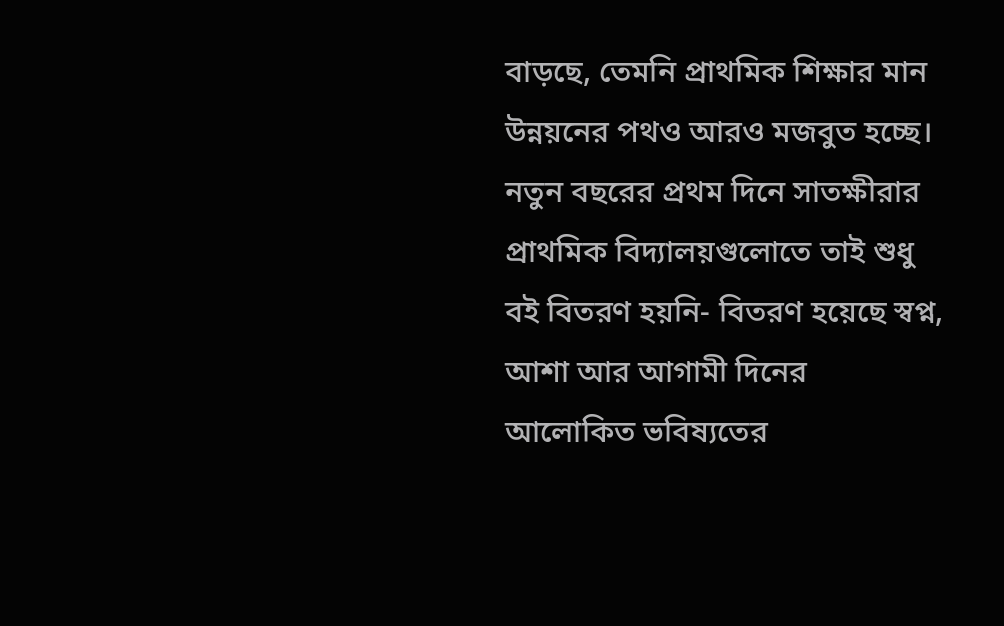বাড়ছে, তেমনি প্রাথমিক শিক্ষার মান উন্নয়নের পথও আরও মজবুত হচ্ছে। নতুন বছরের প্রথম দিনে সাতক্ষীরার প্রাথমিক বিদ্যালয়গুলোতে তাই শুধু বই বিতরণ হয়নি- বিতরণ হয়েছে স্বপ্ন, আশা আর আগামী দিনের আলোকিত ভবিষ্যতের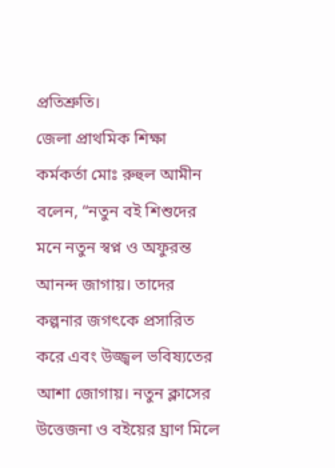প্রতিশ্রুতি।
জেলা প্রাথমিক শিক্ষা কর্মকর্তা মোঃ রুহুল আমীন বলেন, “নতুন বই শিশুদের মনে নতুন স্বপ্ন ও অফুরন্ত আনন্দ জাগায়। তাদের কল্পনার জগৎকে প্রসারিত করে এবং উজ্জ্বল ভবিষ্যতের আশা জোগায়। নতুন ক্লাসের উত্তেজনা ও বইয়ের ঘ্রাণ মিলে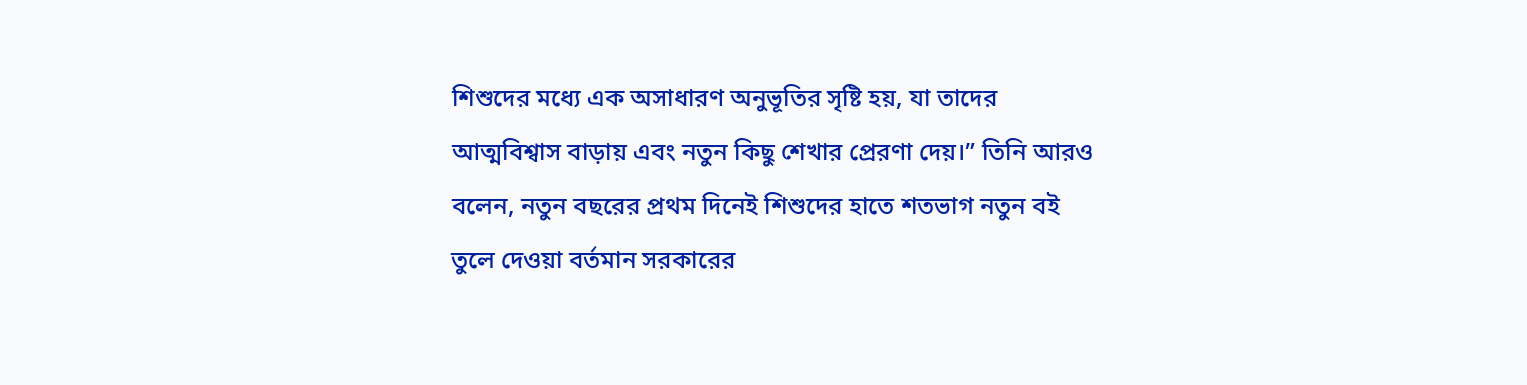শিশুদের মধ্যে এক অসাধারণ অনুভূতির সৃষ্টি হয়, যা তাদের আত্মবিশ্বাস বাড়ায় এবং নতুন কিছু শেখার প্রেরণা দেয়।” তিনি আরও বলেন, নতুন বছরের প্রথম দিনেই শিশুদের হাতে শতভাগ নতুন বই তুলে দেওয়া বর্তমান সরকারের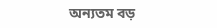অন্যতম বড়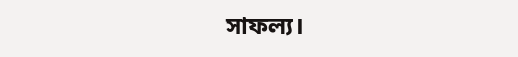সাফল্য।